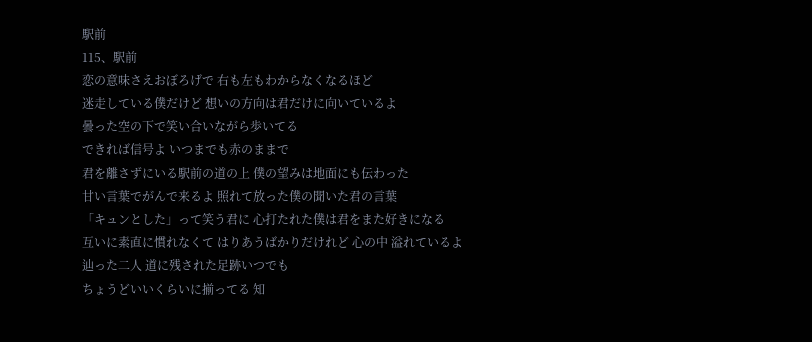駅前
115、駅前
恋の意味さえおぼろげで 右も左もわからなくなるほど
迷走している僕だけど 想いの方向は君だけに向いているよ
曇った空の下で笑い合いながら歩いてる
できれば信号よ いつまでも赤のままで
君を離さずにいる駅前の道の上 僕の望みは地面にも伝わった
甘い言葉でがんで来るよ 照れて放った僕の聞いた君の言葉
「キュンとした」って笑う君に 心打たれた僕は君をまた好きになる
互いに素直に慣れなくて はりあうばかりだけれど 心の中 溢れているよ
辿った二人 道に残された足跡いつでも
ちょうどいいくらいに揃ってる 知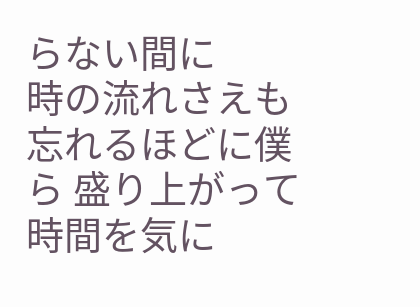らない間に
時の流れさえも 忘れるほどに僕ら 盛り上がって時間を気に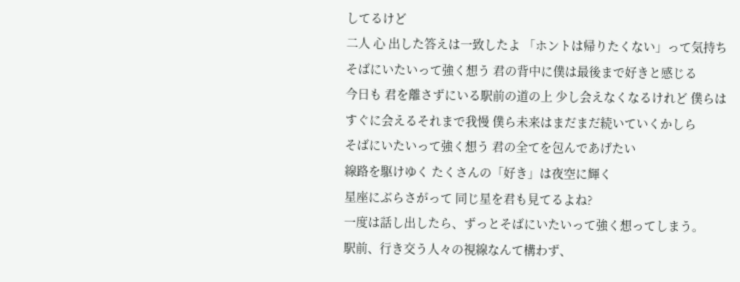してるけど
二人 心 出した答えは一致したよ 「ホントは帰りたくない」って気持ち
そばにいたいって強く想う 君の背中に僕は最後まで好きと感じる
今日も 君を離さずにいる駅前の道の上 少し会えなくなるけれど 僕らは
すぐに会えるそれまで我慢 僕ら未来はまだまだ続いていくかしら
そばにいたいって強く想う 君の全てを包んであげたい
線路を駆けゆく たくさんの「好き」は夜空に輝く
星座にぶらさがって 同じ星を君も見てるよね?
一度は話し出したら、ずっとそばにいたいって強く想ってしまう。
駅前、行き交う人々の視線なんて構わず、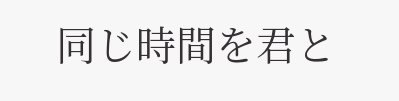同じ時間を君と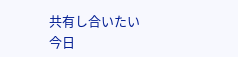共有し合いたい
今日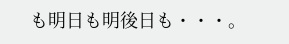も明日も明後日も・・・。